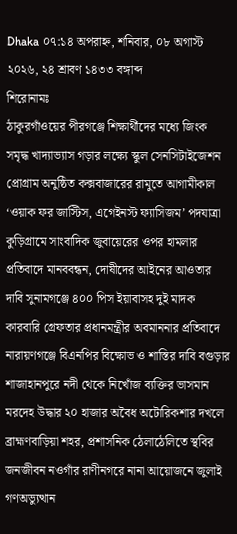Dhaka ০৭:১৪ অপরাহ্ন, শনিবার, ০৮ অগাস্ট ২০২৬, ২৪ শ্রাবণ ১৪৩৩ বঙ্গাব্দ
শিরোনামঃ
ঠাকুরগাঁওয়ের পীরগঞ্জে শিক্ষার্থীদের মধ্যে জিংক সমৃদ্ধ খাদ্যাভ্যাস গড়ার লক্ষ্যে স্কুল সেনসিটাইজেশন প্রোগ্রাম অনুষ্ঠিত কক্সবাজারের রামুতে আগামীকাল ‘ওয়াক ফর জাস্টিস, এগেইনস্ট ফ্যাসিজম’ পদযাত্রা কুড়িগ্রামে সাংবাদিক জুবায়েরের ওপর হামলার প্রতিবাদে মানববন্ধন, দোষীদের আইনের আওতার দাবি সুনামগঞ্জে ৪০০ পিস ইয়াবাসহ দুই মাদক কারবারি গ্রেফতার প্রধানমন্ত্রীর অবমাননার প্রতিবাদে নারায়ণগঞ্জে বিএনপির বিক্ষোভ ও শাস্তির দাবি বগুড়ার শাজাহানপুরে নদী থেকে নিখোঁজ ব্যক্তির ভাসমান মরদেহ উদ্ধার ২০ হাজার অবৈধ অটোরিকশার দখলে ব্রাহ্মণবাড়িয়া শহর, প্রশাসনিক ঠেলাঠেলিতে স্থবির জনজীবন নওগাঁর রাণীনগরে নানা আয়োজনে জুলাই গণঅভ্যুত্থান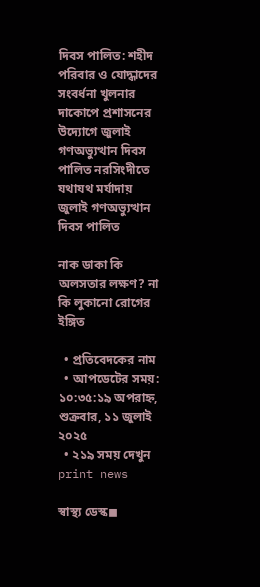দিবস পালিত: শহীদ পরিবার ও যোদ্ধাদের সংবর্ধনা খুলনার দাকোপে প্রশাসনের উদ্যোগে জুলাই গণঅভ্যুত্থান দিবস পালিত নরসিংদীতে যথাযথ মর্যাদায় জুলাই গণঅভ্যুত্থান দিবস পালিত

নাক ডাকা কি অলসতার লক্ষণ? না কি লুকানো রোগের ইঙ্গিত

  • প্রতিবেদকের নাম
  • আপডেটের সময়: ১০:৩৫:১৯ অপরাহ্ন, শুক্রবার, ১১ জুলাই ২০২৫
  • ২১৯ সময় দেখুন
print news

স্বাস্থ্য ডেস্ক◼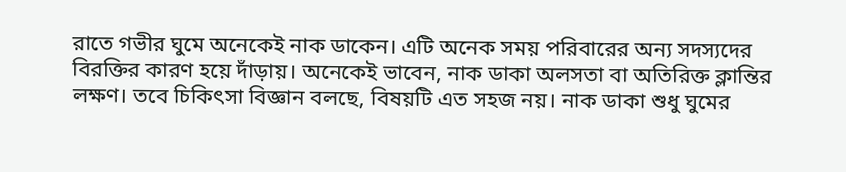রাতে গভীর ঘুমে অনেকেই নাক ডাকেন। এটি অনেক সময় পরিবারের অন্য সদস্যদের বিরক্তির কারণ হয়ে দাঁড়ায়। অনেকেই ভাবেন, নাক ডাকা অলসতা বা অতিরিক্ত ক্লান্তির লক্ষণ। তবে চিকিৎসা বিজ্ঞান বলছে, বিষয়টি এত সহজ নয়। নাক ডাকা শুধু ঘুমের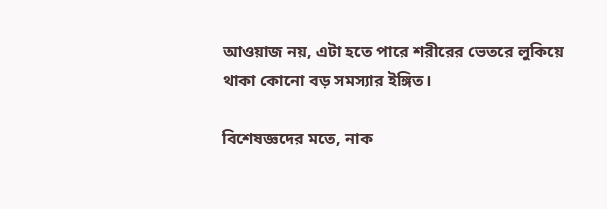আওয়াজ নয়, এটা হতে পারে শরীরের ভেতরে লুকিয়ে থাকা কোনো বড় সমস্যার ইঙ্গিত।

বিশেষজ্ঞদের মতে, নাক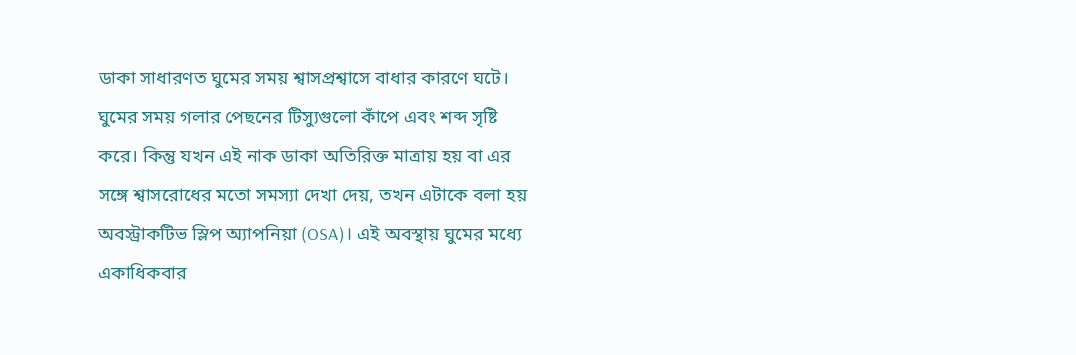ডাকা সাধারণত ঘুমের সময় শ্বাসপ্রশ্বাসে বাধার কারণে ঘটে। ঘুমের সময় গলার পেছনের টিস্যুগুলো কাঁপে এবং শব্দ সৃষ্টি করে। কিন্তু যখন এই নাক ডাকা অতিরিক্ত মাত্রায় হয় বা এর সঙ্গে শ্বাসরোধের মতো সমস্যা দেখা দেয়, তখন এটাকে বলা হয় অবস্ট্রাকটিভ স্লিপ অ্যাপনিয়া (OSA)। এই অবস্থায় ঘুমের মধ্যে একাধিকবার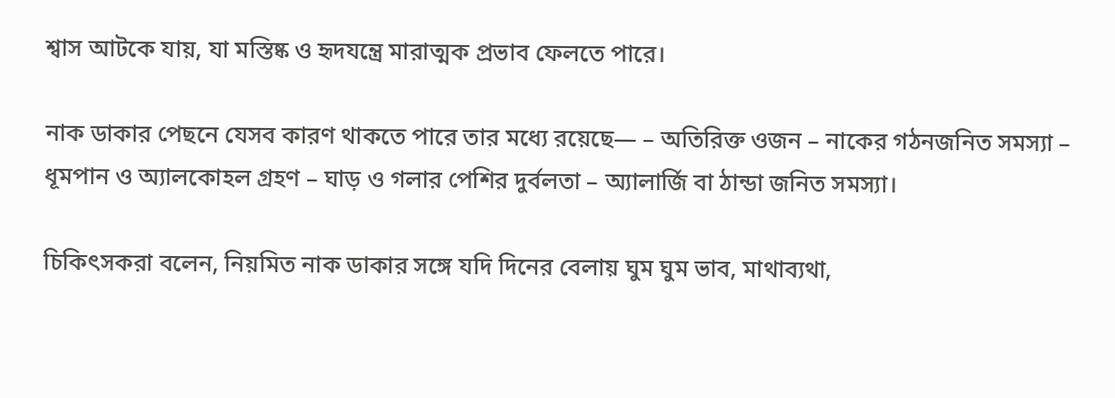শ্বাস আটকে যায়, যা মস্তিষ্ক ও হৃদযন্ত্রে মারাত্মক প্রভাব ফেলতে পারে।

নাক ডাকার পেছনে যেসব কারণ থাকতে পারে তার মধ্যে রয়েছে— – অতিরিক্ত ওজন – নাকের গঠনজনিত সমস্যা – ধূমপান ও অ্যালকোহল গ্রহণ – ঘাড় ও গলার পেশির দুর্বলতা – অ্যালার্জি বা ঠান্ডা জনিত সমস্যা।

চিকিৎসকরা বলেন, নিয়মিত নাক ডাকার সঙ্গে যদি দিনের বেলায় ঘুম ঘুম ভাব, মাথাব্যথা,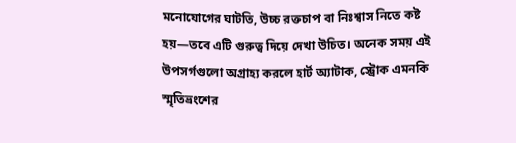মনোযোগের ঘাটতি, উচ্চ রক্তচাপ বা নিঃশ্বাস নিতে কষ্ট হয়—তবে এটি গুরুত্ব দিয়ে দেখা উচিত। অনেক সময় এই উপসর্গগুলো অগ্রাহ্য করলে হার্ট অ্যাটাক, স্ট্রোক এমনকি স্মৃতিভ্রংশের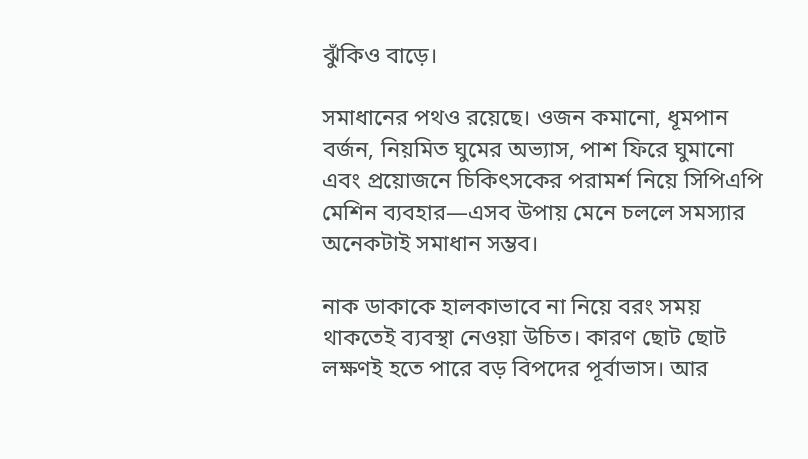ঝুঁকিও বাড়ে।

সমাধানের পথও রয়েছে। ওজন কমানো, ধূমপান বর্জন, নিয়মিত ঘুমের অভ্যাস, পাশ ফিরে ঘুমানো এবং প্রয়োজনে চিকিৎসকের পরামর্শ নিয়ে সিপিএপি মেশিন ব্যবহার—এসব উপায় মেনে চললে সমস্যার অনেকটাই সমাধান সম্ভব।

নাক ডাকাকে হালকাভাবে না নিয়ে বরং সময় থাকতেই ব্যবস্থা নেওয়া উচিত। কারণ ছোট ছোট লক্ষণই হতে পারে বড় বিপদের পূর্বাভাস। আর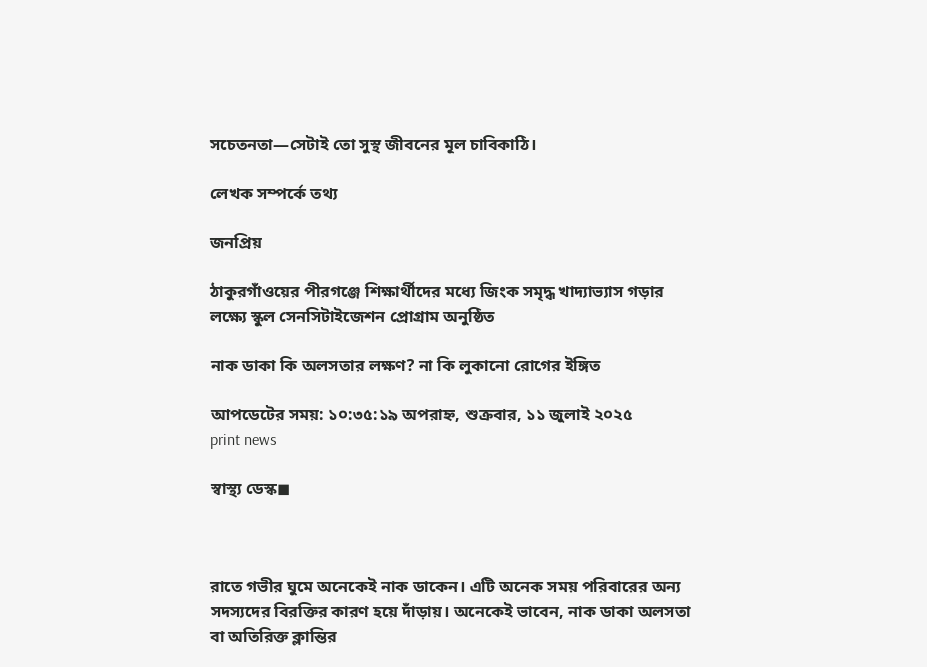সচেতনতা—সেটাই তো সুস্থ জীবনের মূল চাবিকাঠি।

লেখক সম্পর্কে তথ্য

জনপ্রিয়

ঠাকুরগাঁওয়ের পীরগঞ্জে শিক্ষার্থীদের মধ্যে জিংক সমৃদ্ধ খাদ্যাভ্যাস গড়ার লক্ষ্যে স্কুল সেনসিটাইজেশন প্রোগ্রাম অনুষ্ঠিত

নাক ডাকা কি অলসতার লক্ষণ? না কি লুকানো রোগের ইঙ্গিত

আপডেটের সময়: ১০:৩৫:১৯ অপরাহ্ন, শুক্রবার, ১১ জুলাই ২০২৫
print news

স্বাস্থ্য ডেস্ক◼



রাতে গভীর ঘুমে অনেকেই নাক ডাকেন। এটি অনেক সময় পরিবারের অন্য সদস্যদের বিরক্তির কারণ হয়ে দাঁড়ায়। অনেকেই ভাবেন, নাক ডাকা অলসতা বা অতিরিক্ত ক্লান্তির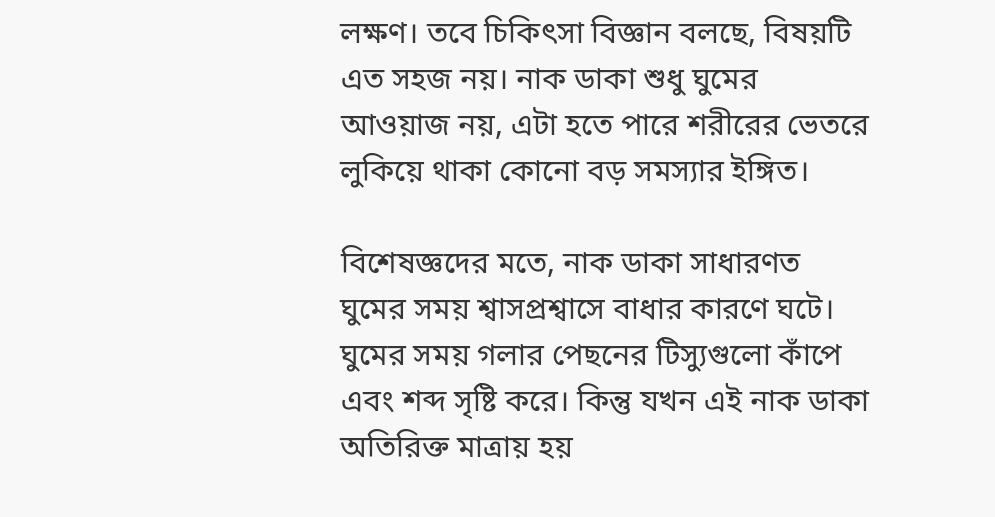লক্ষণ। তবে চিকিৎসা বিজ্ঞান বলছে, বিষয়টি এত সহজ নয়। নাক ডাকা শুধু ঘুমের আওয়াজ নয়, এটা হতে পারে শরীরের ভেতরে লুকিয়ে থাকা কোনো বড় সমস্যার ইঙ্গিত।

বিশেষজ্ঞদের মতে, নাক ডাকা সাধারণত ঘুমের সময় শ্বাসপ্রশ্বাসে বাধার কারণে ঘটে। ঘুমের সময় গলার পেছনের টিস্যুগুলো কাঁপে এবং শব্দ সৃষ্টি করে। কিন্তু যখন এই নাক ডাকা অতিরিক্ত মাত্রায় হয়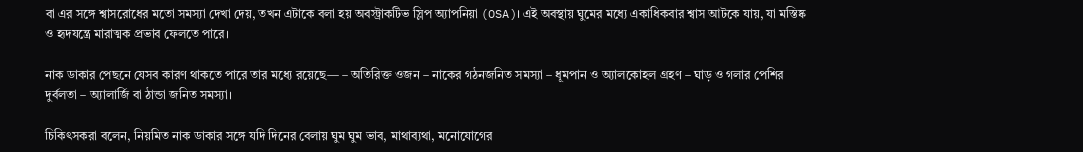বা এর সঙ্গে শ্বাসরোধের মতো সমস্যা দেখা দেয়, তখন এটাকে বলা হয় অবস্ট্রাকটিভ স্লিপ অ্যাপনিয়া (OSA)। এই অবস্থায় ঘুমের মধ্যে একাধিকবার শ্বাস আটকে যায়, যা মস্তিষ্ক ও হৃদযন্ত্রে মারাত্মক প্রভাব ফেলতে পারে।

নাক ডাকার পেছনে যেসব কারণ থাকতে পারে তার মধ্যে রয়েছে— – অতিরিক্ত ওজন – নাকের গঠনজনিত সমস্যা – ধূমপান ও অ্যালকোহল গ্রহণ – ঘাড় ও গলার পেশির দুর্বলতা – অ্যালার্জি বা ঠান্ডা জনিত সমস্যা।

চিকিৎসকরা বলেন, নিয়মিত নাক ডাকার সঙ্গে যদি দিনের বেলায় ঘুম ঘুম ভাব, মাথাব্যথা, মনোযোগের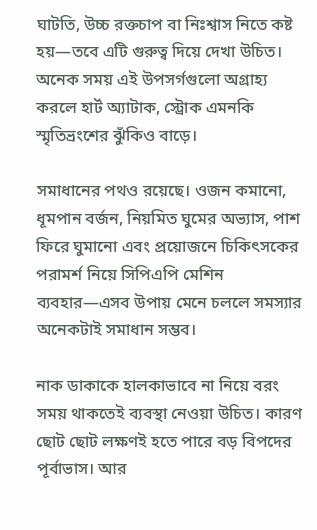ঘাটতি, উচ্চ রক্তচাপ বা নিঃশ্বাস নিতে কষ্ট হয়—তবে এটি গুরুত্ব দিয়ে দেখা উচিত। অনেক সময় এই উপসর্গগুলো অগ্রাহ্য করলে হার্ট অ্যাটাক, স্ট্রোক এমনকি স্মৃতিভ্রংশের ঝুঁকিও বাড়ে।

সমাধানের পথও রয়েছে। ওজন কমানো, ধূমপান বর্জন, নিয়মিত ঘুমের অভ্যাস, পাশ ফিরে ঘুমানো এবং প্রয়োজনে চিকিৎসকের পরামর্শ নিয়ে সিপিএপি মেশিন ব্যবহার—এসব উপায় মেনে চললে সমস্যার অনেকটাই সমাধান সম্ভব।

নাক ডাকাকে হালকাভাবে না নিয়ে বরং সময় থাকতেই ব্যবস্থা নেওয়া উচিত। কারণ ছোট ছোট লক্ষণই হতে পারে বড় বিপদের পূর্বাভাস। আর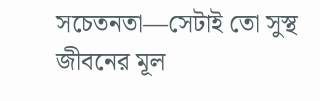সচেতনতা—সেটাই তো সুস্থ জীবনের মূল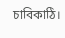চাবিকাঠি।